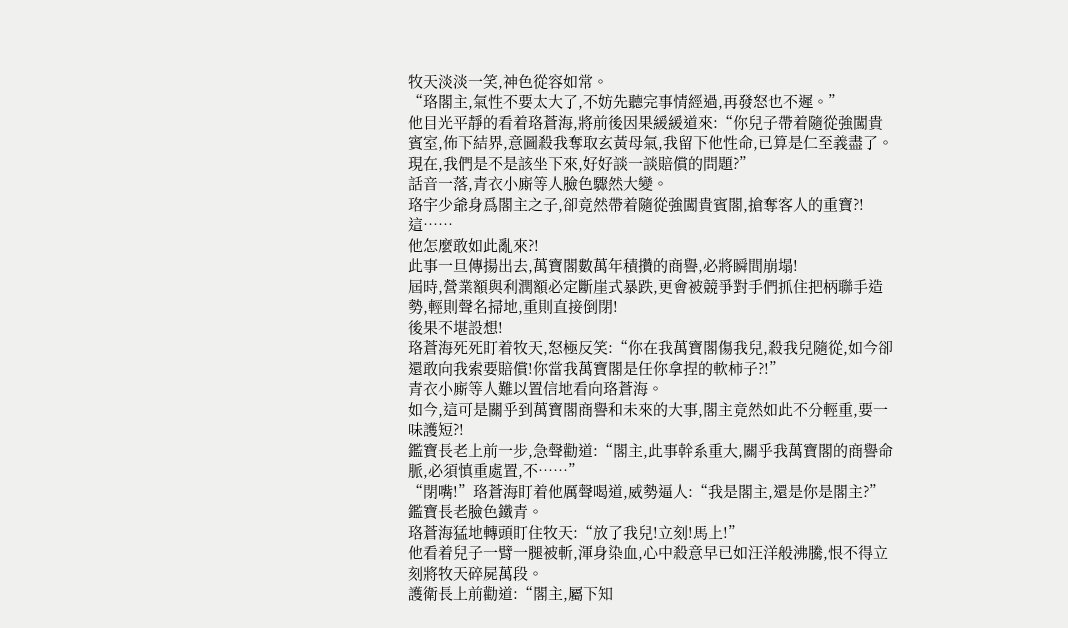牧天淡淡一笑,神色從容如常。
“珞閣主,氣性不要太大了,不妨先聽完事情經過,再發怒也不遲。”
他目光平靜的看着珞蒼海,將前後因果緩緩道來:“你兒子帶着隨從強闖貴賓室,佈下結界,意圖殺我奪取玄黃母氣,我留下他性命,已算是仁至義盡了。現在,我們是不是該坐下來,好好談一談賠償的問題?”
話音一落,青衣小廝等人臉色驟然大變。
珞宇少爺身爲閣主之子,卻竟然帶着隨從強闖貴賓閣,搶奪客人的重寶?!
這……
他怎麼敢如此亂來?!
此事一旦傳揚出去,萬寶閣數萬年積攢的商譽,必將瞬間崩塌!
屆時,營業額與利潤額必定斷崖式暴跌,更會被競爭對手們抓住把柄聯手造勢,輕則聲名掃地,重則直接倒閉!
後果不堪設想!
珞蒼海死死盯着牧天,怒極反笑:“你在我萬寶閣傷我兒,殺我兒隨從,如今卻還敢向我索要賠償!你當我萬寶閣是任你拿捏的軟柿子?!”
青衣小廝等人難以置信地看向珞蒼海。
如今,這可是關乎到萬寶閣商譽和未來的大事,閣主竟然如此不分輕重,要一味護短?!
鑑寶長老上前一步,急聲勸道:“閣主,此事幹系重大,關乎我萬寶閣的商譽命脈,必須慎重處置,不……”
“閉嘴!”珞蒼海盯着他厲聲喝道,威勢逼人:“我是閣主,還是你是閣主?”
鑑寶長老臉色鐵青。
珞蒼海猛地轉頭盯住牧天:“放了我兒!立刻!馬上!”
他看着兒子一臂一腿被斬,渾身染血,心中殺意早已如汪洋般沸騰,恨不得立刻將牧天碎屍萬段。
護衛長上前勸道:“閣主,屬下知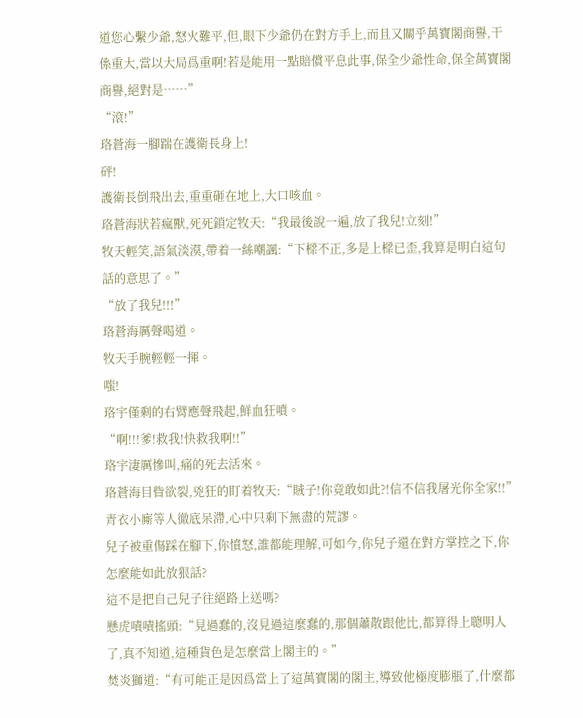道您心繫少爺,怒火難平,但,眼下少爺仍在對方手上,而且又關乎萬寶閣商譽,干係重大,當以大局爲重啊!若是能用一點賠償平息此事,保全少爺性命,保全萬寶閣商譽,絕對是……”
“滾!”
珞蒼海一腳踹在護衛長身上!
砰!
護衛長倒飛出去,重重砸在地上,大口咳血。
珞蒼海狀若瘋獸,死死鎖定牧天:“我最後說一遍,放了我兒!立刻!”
牧天輕笑,語氣淡漠,帶着一絲嘲諷:“下樑不正,多是上樑已歪,我算是明白這句話的意思了。”
“放了我兒!!!”
珞蒼海厲聲喝道。
牧天手腕輕輕一揮。
嗤!
珞宇僅剩的右臂應聲飛起,鮮血狂噴。
“啊!!!爹!救我!快救我啊!!”
珞宇淒厲慘叫,痛的死去活來。
珞蒼海目眥欲裂,兇狂的盯着牧天:“賊子!你竟敢如此?!信不信我屠光你全家!!”
青衣小廝等人徹底呆滯,心中只剩下無盡的荒謬。
兒子被重傷踩在腳下,你憤怒,誰都能理解,可如今,你兒子還在對方掌控之下,你怎麼能如此放狠話?
這不是把自己兒子往絕路上送嗎?
懸虎嘖嘖搖頭:“見過蠢的,沒見過這麼蠢的,那個蕭散跟他比,都算得上聰明人了,真不知道,這種貨色是怎麼當上閣主的。”
焚炎獅道:“有可能正是因爲當上了這萬寶閣的閣主,導致他極度膨脹了,什麼都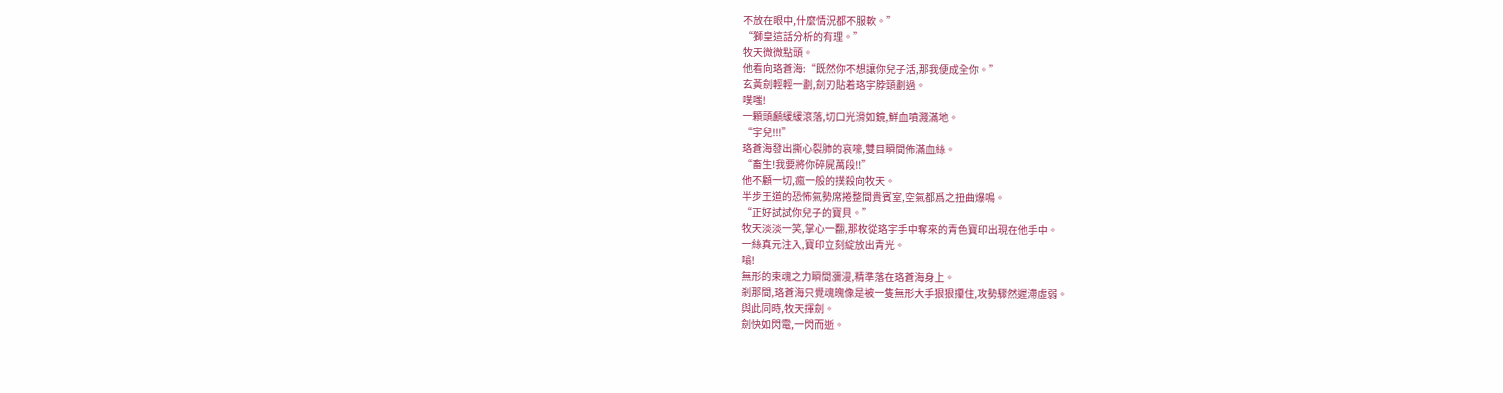不放在眼中,什麼情況都不服軟。”
“獅皇這話分析的有理。”
牧天微微點頭。
他看向珞蒼海:“既然你不想讓你兒子活,那我便成全你。”
玄黃劍輕輕一劃,劍刃貼着珞宇脖頸劃過。
噗嗤!
一顆頭顱緩緩滾落,切口光滑如鏡,鮮血噴濺滿地。
“宇兒!!!”
珞蒼海發出撕心裂肺的哀嚎,雙目瞬間佈滿血絲。
“畜生!我要將你碎屍萬段!!”
他不顧一切,瘋一般的撲殺向牧天。
半步王道的恐怖氣勢席捲整間貴賓室,空氣都爲之扭曲爆鳴。
“正好試試你兒子的寶貝。”
牧天淡淡一笑,掌心一翻,那枚從珞宇手中奪來的青色寶印出現在他手中。
一絲真元注入,寶印立刻綻放出青光。
嗡!
無形的束魂之力瞬間瀰漫,精準落在珞蒼海身上。
剎那間,珞蒼海只覺魂魄像是被一隻無形大手狠狠攥住,攻勢驟然遲滯虛弱。
與此同時,牧天揮劍。
劍快如閃電,一閃而逝。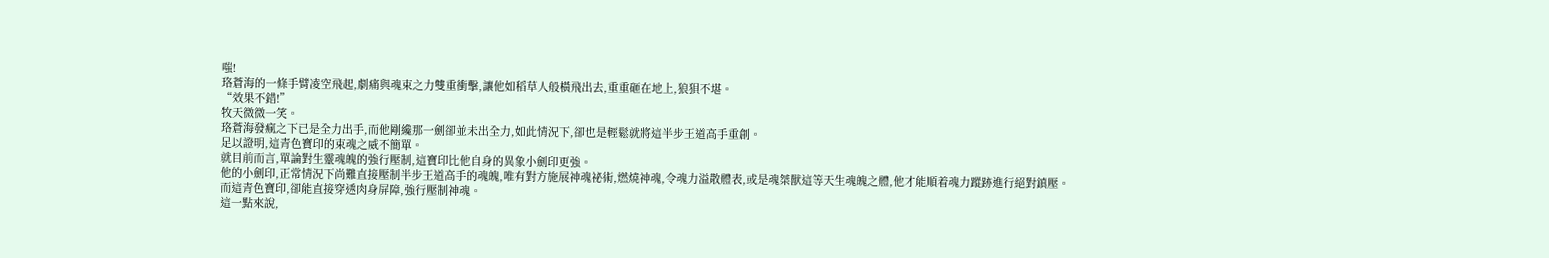嗤!
珞蒼海的一條手臂凌空飛起,劇痛與魂束之力雙重衝擊,讓他如稻草人般橫飛出去,重重砸在地上,狼狽不堪。
“效果不錯!”
牧天微微一笑。
珞蒼海發瘋之下已是全力出手,而他剛纔那一劍卻並未出全力,如此情況下,卻也是輕鬆就將這半步王道高手重創。
足以證明,這青色寶印的束魂之威不簡單。
就目前而言,單論對生靈魂魄的強行壓制,這寶印比他自身的異象小劍印更強。
他的小劍印,正常情況下尚難直接壓制半步王道高手的魂魄,唯有對方施展神魂祕術,燃燒神魂,令魂力溢散體表,或是魂桀獸這等天生魂魄之體,他才能順着魂力蹤跡進行絕對鎮壓。
而這青色寶印,卻能直接穿透肉身屏障,強行壓制神魂。
這一點來說,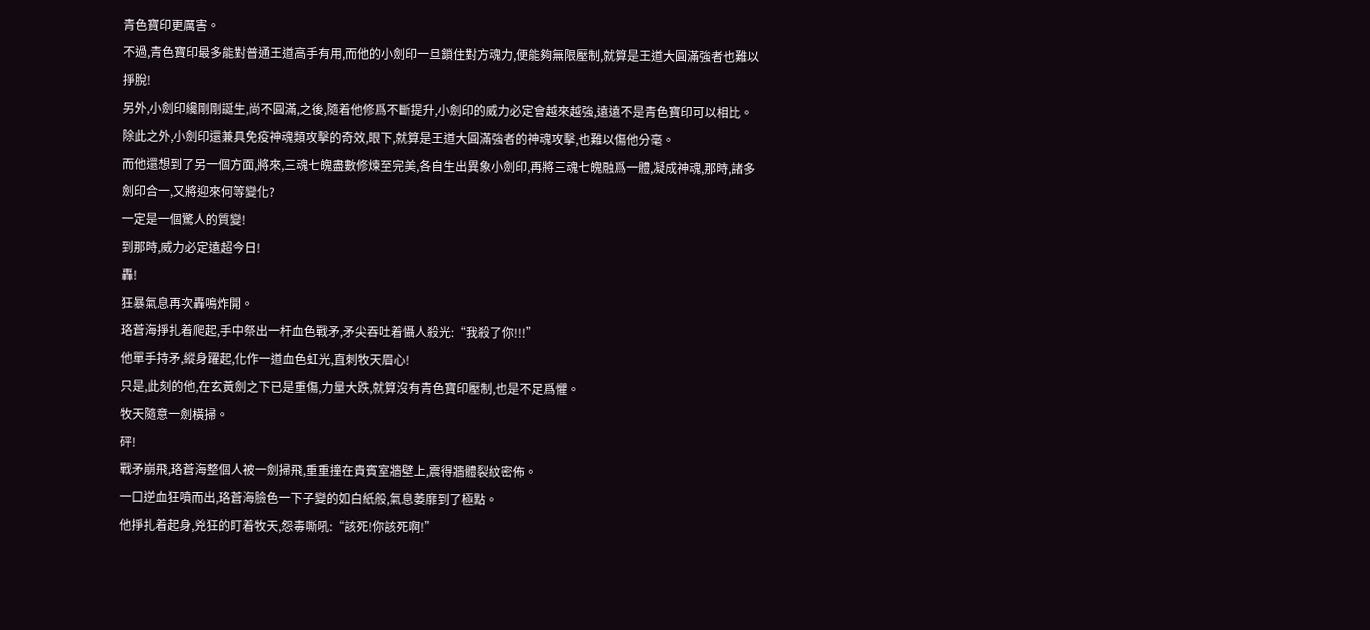青色寶印更厲害。
不過,青色寶印最多能對普通王道高手有用,而他的小劍印一旦鎖住對方魂力,便能夠無限壓制,就算是王道大圓滿強者也難以掙脫!
另外,小劍印纔剛剛誕生,尚不圓滿,之後,隨着他修爲不斷提升,小劍印的威力必定會越來越強,遠遠不是青色寶印可以相比。
除此之外,小劍印還兼具免疫神魂類攻擊的奇效,眼下,就算是王道大圓滿強者的神魂攻擊,也難以傷他分毫。
而他還想到了另一個方面,將來,三魂七魄盡數修煉至完美,各自生出異象小劍印,再將三魂七魄融爲一體,凝成神魂,那時,諸多劍印合一,又將迎來何等變化?
一定是一個驚人的質變!
到那時,威力必定遠超今日!
轟!
狂暴氣息再次轟鳴炸開。
珞蒼海掙扎着爬起,手中祭出一杆血色戰矛,矛尖吞吐着懾人殺光:“我殺了你!!!”
他單手持矛,縱身躍起,化作一道血色虹光,直刺牧天眉心!
只是,此刻的他,在玄黃劍之下已是重傷,力量大跌,就算沒有青色寶印壓制,也是不足爲懼。
牧天隨意一劍橫掃。
砰!
戰矛崩飛,珞蒼海整個人被一劍掃飛,重重撞在貴賓室牆壁上,震得牆體裂紋密佈。
一口逆血狂噴而出,珞蒼海臉色一下子變的如白紙般,氣息萎靡到了極點。
他掙扎着起身,兇狂的盯着牧天,怨毒嘶吼:“該死!你該死啊!”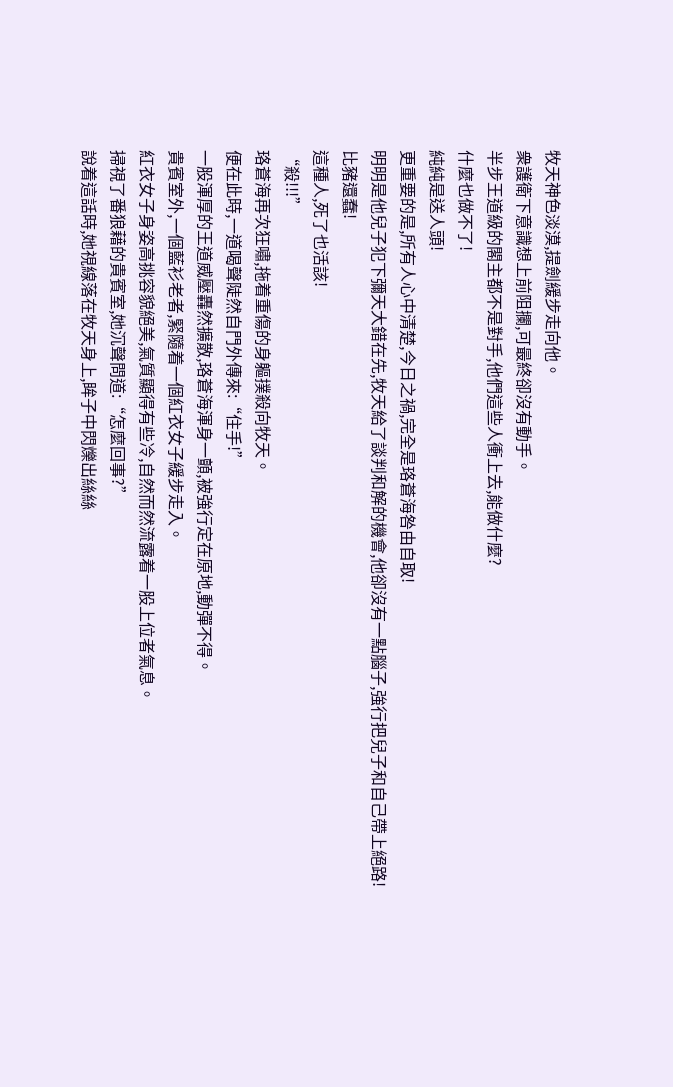牧天神色淡漠,提劍緩步走向他。
衆護衛下意識想上前阻攔,可最終卻沒有動手。
半步王道級的閣主都不是對手,他們這些人衝上去,能做什麼?
什麼也做不了!
純純是送人頭!
更重要的是,所有人心中清楚,今日之禍,完全是珞蒼海咎由自取!
明明是他兒子犯下彌天大錯在先,牧天給了談判和解的機會,他卻沒有一點腦子,強行把兒子和自己帶上絕路!
比豬還蠢!
這種人,死了也活該!
“殺!!!”
珞蒼海再次狂嘯,拖着重傷的身軀撲殺向牧天。
便在此時,一道喝聲陡然自門外傳來:“住手!”
一股渾厚的王道威壓轟然擴散,珞蒼海渾身一顫,被強行定在原地,動彈不得。
貴賓室外,一個藍衫老者,緊隨着一個紅衣女子緩步走入。
紅衣女子身姿高挑容貌絕美,氣質顯得有些冷,自然而然流露着一股上位者氣息。
掃視了番狼藉的貴賓室,她沉聲問道:“怎麼回事?”
說着這話時,她視線落在牧天身上,眸子中閃爍出絲絲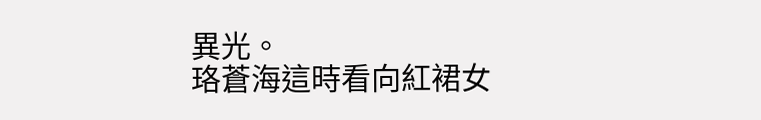異光。
珞蒼海這時看向紅裙女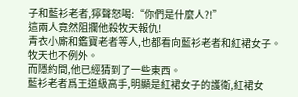子和藍衫老者,獰聲怒喝:“你們是什麼人?!”
這兩人竟然阻攔他殺牧天報仇!
青衣小廝和鑑寶老者等人,也都看向藍衫老者和紅裙女子。
牧天也不例外。
而隱約間,他已經猜到了一些東西。
藍衫老者爲王道級高手,明顯是紅裙女子的護衛,紅裙女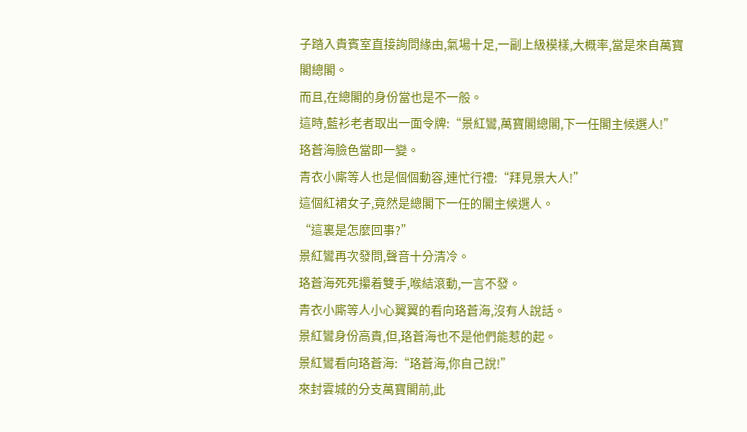子踏入貴賓室直接詢問緣由,氣場十足,一副上級模樣,大概率,當是來自萬寶閣總閣。
而且,在總閣的身份當也是不一般。
這時,藍衫老者取出一面令牌:“景紅鸞,萬寶閣總閣,下一任閣主候選人!”
珞蒼海臉色當即一變。
青衣小廝等人也是個個動容,連忙行禮:“拜見景大人!”
這個紅裙女子,竟然是總閣下一任的閣主候選人。
“這裏是怎麼回事?”
景紅鸞再次發問,聲音十分清冷。
珞蒼海死死攥着雙手,喉結滾動,一言不發。
青衣小廝等人小心翼翼的看向珞蒼海,沒有人說話。
景紅鸞身份高貴,但,珞蒼海也不是他們能惹的起。
景紅鸞看向珞蒼海:“珞蒼海,你自己說!”
來封雲城的分支萬寶閣前,此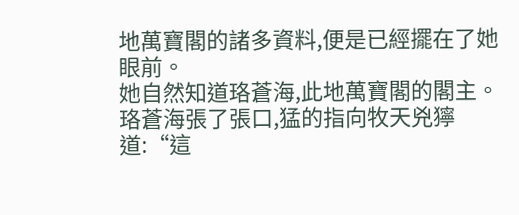地萬寶閣的諸多資料,便是已經擺在了她眼前。
她自然知道珞蒼海,此地萬寶閣的閣主。
珞蒼海張了張口,猛的指向牧天兇獰道:“這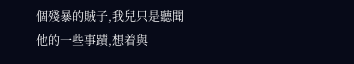個殘暴的賊子,我兒只是聽聞他的一些事蹟,想着與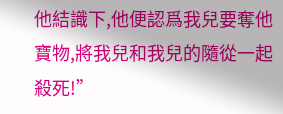他結識下,他便認爲我兒要奪他寶物,將我兒和我兒的隨從一起殺死!”